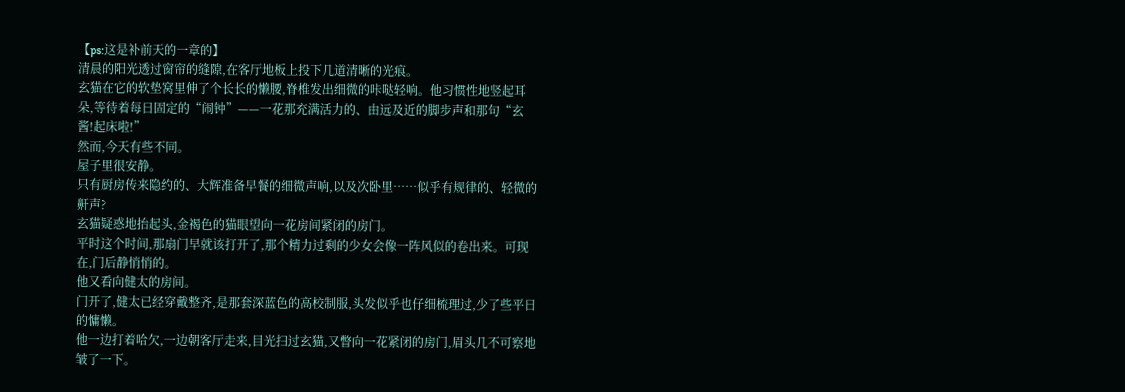【ps:这是补前天的一章的】
清晨的阳光透过窗帘的缝隙,在客厅地板上投下几道清晰的光痕。
玄猫在它的软垫窝里伸了个长长的懒腰,脊椎发出细微的咔哒轻响。他习惯性地竖起耳朵,等待着每日固定的“闹钟”——一花那充满活力的、由远及近的脚步声和那句“玄酱!起床啦!”
然而,今天有些不同。
屋子里很安静。
只有厨房传来隐约的、大辉准备早餐的细微声响,以及次卧里……似乎有规律的、轻微的鼾声?
玄猫疑惑地抬起头,金褐色的猫眼望向一花房间紧闭的房门。
平时这个时间,那扇门早就该打开了,那个精力过剩的少女会像一阵风似的卷出来。可现在,门后静悄悄的。
他又看向健太的房间。
门开了,健太已经穿戴整齐,是那套深蓝色的高校制服,头发似乎也仔细梳理过,少了些平日的慵懒。
他一边打着哈欠,一边朝客厅走来,目光扫过玄猫,又瞥向一花紧闭的房门,眉头几不可察地皱了一下。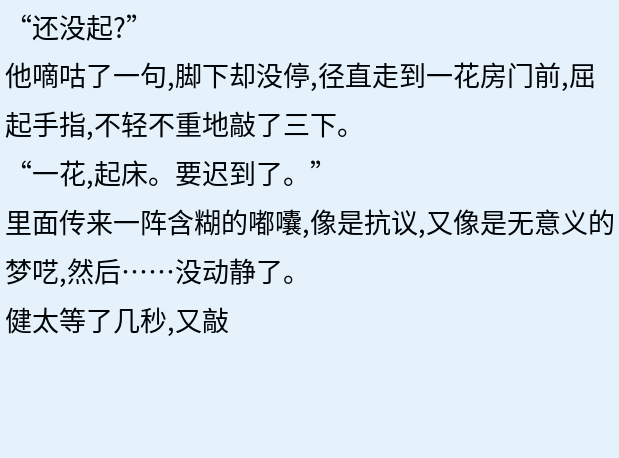“还没起?”
他嘀咕了一句,脚下却没停,径直走到一花房门前,屈起手指,不轻不重地敲了三下。
“一花,起床。要迟到了。”
里面传来一阵含糊的嘟囔,像是抗议,又像是无意义的梦呓,然后……没动静了。
健太等了几秒,又敲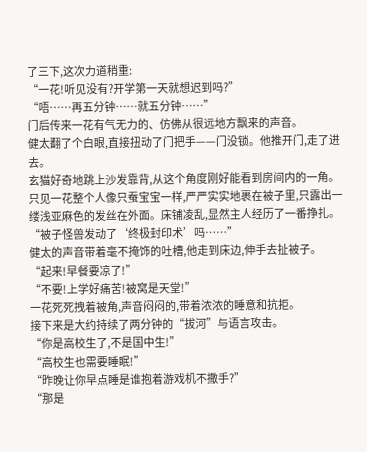了三下,这次力道稍重:
“一花!听见没有?开学第一天就想迟到吗?”
“唔……再五分钟……就五分钟……”
门后传来一花有气无力的、仿佛从很远地方飘来的声音。
健太翻了个白眼,直接扭动了门把手——门没锁。他推开门,走了进去。
玄猫好奇地跳上沙发靠背,从这个角度刚好能看到房间内的一角。
只见一花整个人像只蚕宝宝一样,严严实实地裹在被子里,只露出一缕浅亚麻色的发丝在外面。床铺凌乱,显然主人经历了一番挣扎。
“被子怪兽发动了‘终极封印术’吗……”
健太的声音带着毫不掩饰的吐槽,他走到床边,伸手去扯被子。
“起来!早餐要凉了!”
“不要!上学好痛苦!被窝是天堂!”
一花死死拽着被角,声音闷闷的,带着浓浓的睡意和抗拒。
接下来是大约持续了两分钟的“拔河”与语言攻击。
“你是高校生了,不是国中生!”
“高校生也需要睡眠!”
“昨晚让你早点睡是谁抱着游戏机不撒手?”
“那是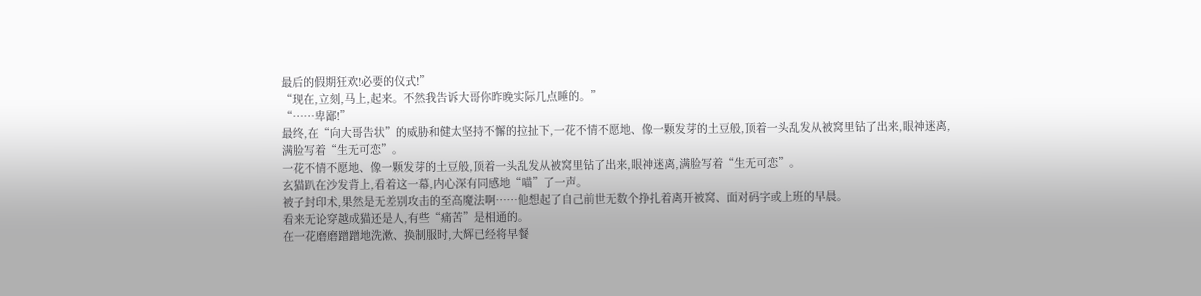最后的假期狂欢!必要的仪式!”
“现在,立刻,马上,起来。不然我告诉大哥你昨晚实际几点睡的。”
“……卑鄙!”
最终,在“向大哥告状”的威胁和健太坚持不懈的拉扯下,一花不情不愿地、像一颗发芽的土豆般,顶着一头乱发从被窝里钻了出来,眼神迷离,满脸写着“生无可恋”。
一花不情不愿地、像一颗发芽的土豆般,顶着一头乱发从被窝里钻了出来,眼神迷离,满脸写着“生无可恋”。
玄猫趴在沙发背上,看着这一幕,内心深有同感地“喵”了一声。
被子封印术,果然是无差别攻击的至高魔法啊……他想起了自己前世无数个挣扎着离开被窝、面对码字或上班的早晨。
看来无论穿越成猫还是人,有些“痛苦”是相通的。
在一花磨磨蹭蹭地洗漱、换制服时,大辉已经将早餐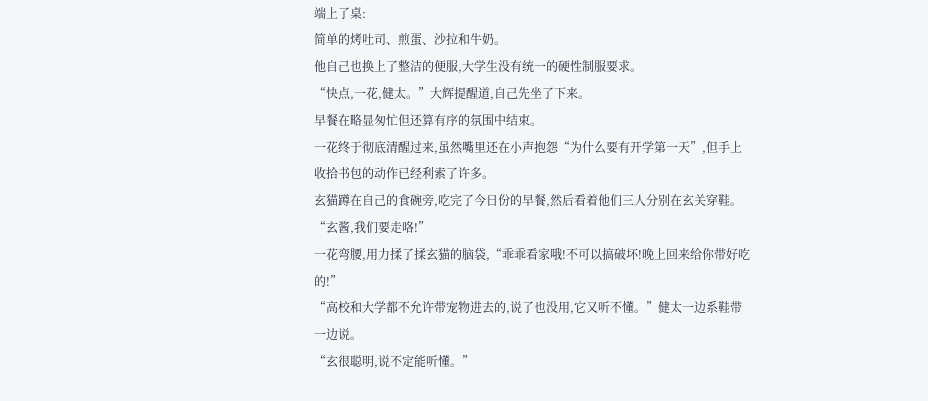端上了桌:
简单的烤吐司、煎蛋、沙拉和牛奶。
他自己也换上了整洁的便服,大学生没有统一的硬性制服要求。
“快点,一花,健太。”大辉提醒道,自己先坐了下来。
早餐在略显匆忙但还算有序的氛围中结束。
一花终于彻底清醒过来,虽然嘴里还在小声抱怨“为什么要有开学第一天”,但手上收拾书包的动作已经利索了许多。
玄猫蹲在自己的食碗旁,吃完了今日份的早餐,然后看着他们三人分别在玄关穿鞋。
“玄酱,我们要走咯!”
一花弯腰,用力揉了揉玄猫的脑袋,“乖乖看家哦!不可以搞破坏!晚上回来给你带好吃的!”
“高校和大学都不允许带宠物进去的,说了也没用,它又听不懂。”健太一边系鞋带一边说。
“玄很聪明,说不定能听懂。”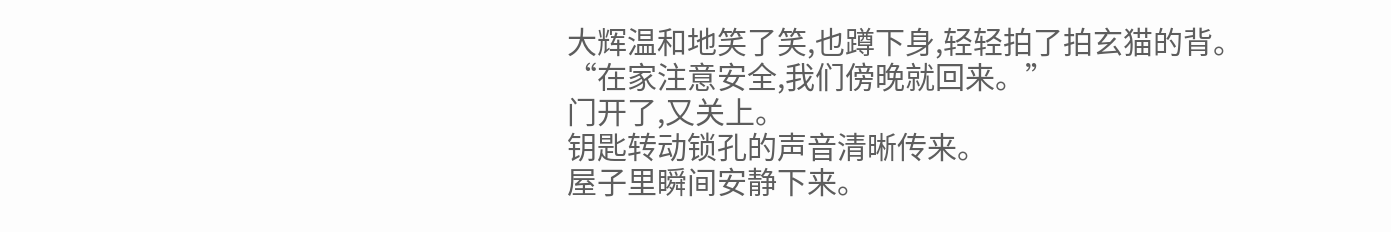大辉温和地笑了笑,也蹲下身,轻轻拍了拍玄猫的背。
“在家注意安全,我们傍晚就回来。”
门开了,又关上。
钥匙转动锁孔的声音清晰传来。
屋子里瞬间安静下来。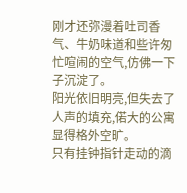刚才还弥漫着吐司香气、牛奶味道和些许匆忙喧闹的空气,仿佛一下子沉淀了。
阳光依旧明亮,但失去了人声的填充,偌大的公寓显得格外空旷。
只有挂钟指针走动的滴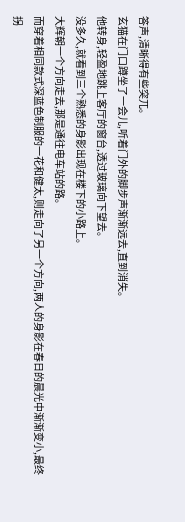答声,清晰得有些突兀。
玄猫在门口蹲坐了一会儿,听着门外的脚步声渐渐远去,直到消失。
他转身,轻盈地跳上客厅的窗台,透过玻璃向下望去。
没多久,就看到三个熟悉的身影出现在楼下的小路上。
大辉朝一个方向走去,那是通往电车站的路。
而穿着相同款式深蓝色制服的一花和健太,则走向了另一个方向,两人的身影在春日的晨光中渐渐变小,最终拐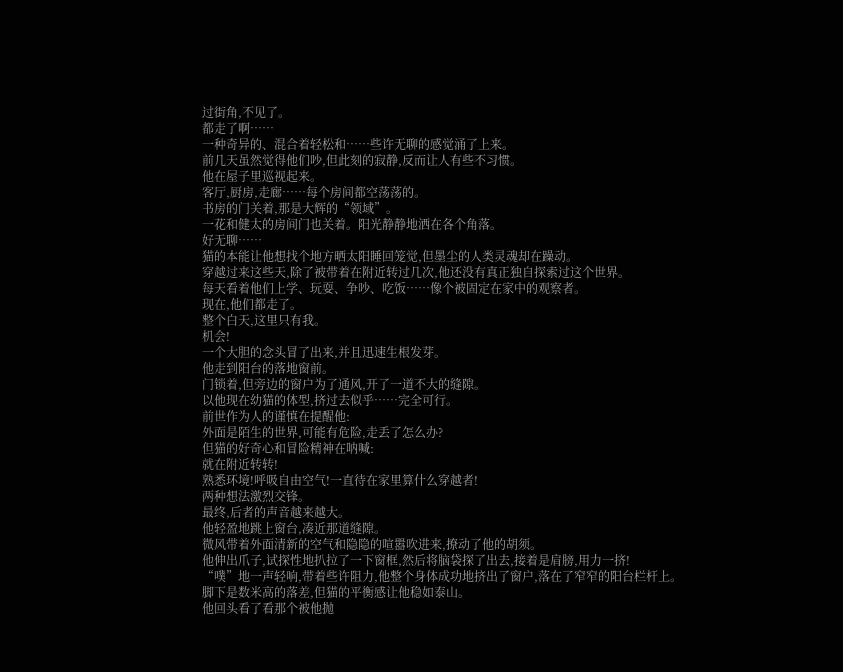过街角,不见了。
都走了啊……
一种奇异的、混合着轻松和……些许无聊的感觉涌了上来。
前几天虽然觉得他们吵,但此刻的寂静,反而让人有些不习惯。
他在屋子里巡视起来。
客厅,厨房,走廊……每个房间都空荡荡的。
书房的门关着,那是大辉的“领域”。
一花和健太的房间门也关着。阳光静静地洒在各个角落。
好无聊……
猫的本能让他想找个地方晒太阳睡回笼觉,但墨尘的人类灵魂却在躁动。
穿越过来这些天,除了被带着在附近转过几次,他还没有真正独自探索过这个世界。
每天看着他们上学、玩耍、争吵、吃饭……像个被固定在家中的观察者。
现在,他们都走了。
整个白天,这里只有我。
机会!
一个大胆的念头冒了出来,并且迅速生根发芽。
他走到阳台的落地窗前。
门锁着,但旁边的窗户为了通风,开了一道不大的缝隙。
以他现在幼猫的体型,挤过去似乎……完全可行。
前世作为人的谨慎在提醒他:
外面是陌生的世界,可能有危险,走丢了怎么办?
但猫的好奇心和冒险精神在呐喊:
就在附近转转!
熟悉环境!呼吸自由空气!一直待在家里算什么穿越者!
两种想法激烈交锋。
最终,后者的声音越来越大。
他轻盈地跳上窗台,凑近那道缝隙。
微风带着外面清新的空气和隐隐的喧嚣吹进来,撩动了他的胡须。
他伸出爪子,试探性地扒拉了一下窗框,然后将脑袋探了出去,接着是肩膀,用力一挤!
“噗”地一声轻响,带着些许阻力,他整个身体成功地挤出了窗户,落在了窄窄的阳台栏杆上。
脚下是数米高的落差,但猫的平衡感让他稳如泰山。
他回头看了看那个被他抛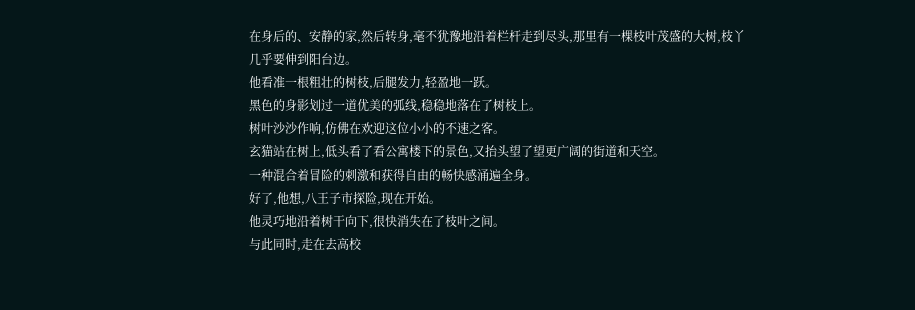在身后的、安静的家,然后转身,毫不犹豫地沿着栏杆走到尽头,那里有一棵枝叶茂盛的大树,枝丫几乎要伸到阳台边。
他看准一根粗壮的树枝,后腿发力,轻盈地一跃。
黑色的身影划过一道优美的弧线,稳稳地落在了树枝上。
树叶沙沙作响,仿佛在欢迎这位小小的不速之客。
玄猫站在树上,低头看了看公寓楼下的景色,又抬头望了望更广阔的街道和天空。
一种混合着冒险的刺激和获得自由的畅快感涌遍全身。
好了,他想,八王子市探险,现在开始。
他灵巧地沿着树干向下,很快消失在了枝叶之间。
与此同时,走在去高校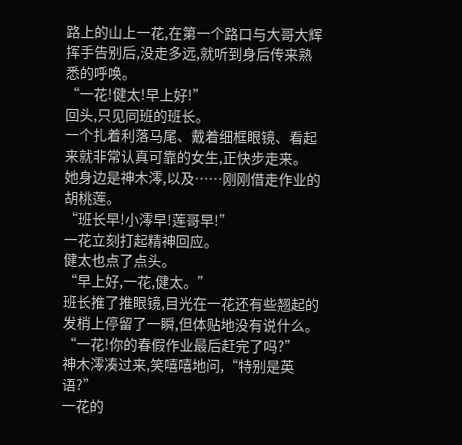路上的山上一花,在第一个路口与大哥大辉挥手告别后,没走多远,就听到身后传来熟悉的呼唤。
“一花!健太!早上好!”
回头,只见同班的班长。
一个扎着利落马尾、戴着细框眼镜、看起来就非常认真可靠的女生,正快步走来。
她身边是神木澪,以及……刚刚借走作业的胡桃莲。
“班长早!小澪早!莲哥早!”
一花立刻打起精神回应。
健太也点了点头。
“早上好,一花,健太。”
班长推了推眼镜,目光在一花还有些翘起的发梢上停留了一瞬,但体贴地没有说什么。
“一花!你的春假作业最后赶完了吗?”
神木澪凑过来,笑嘻嘻地问,“特别是英语?”
一花的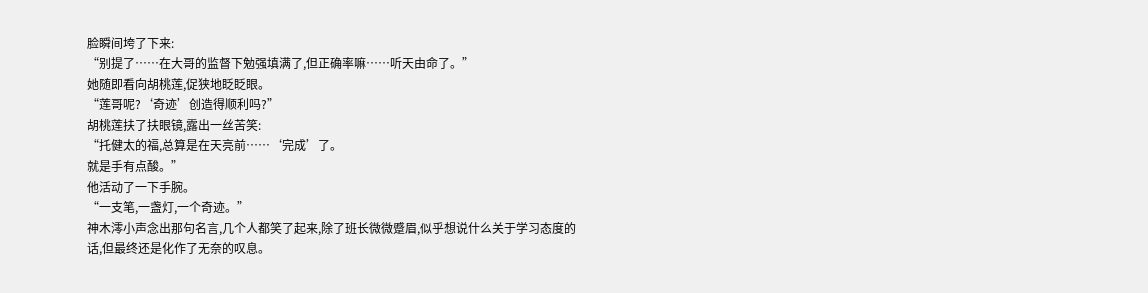脸瞬间垮了下来:
“别提了……在大哥的监督下勉强填满了,但正确率嘛……听天由命了。”
她随即看向胡桃莲,促狭地眨眨眼。
“莲哥呢?‘奇迹’创造得顺利吗?”
胡桃莲扶了扶眼镜,露出一丝苦笑:
“托健太的福,总算是在天亮前……‘完成’了。
就是手有点酸。”
他活动了一下手腕。
“一支笔,一盏灯,一个奇迹。”
神木澪小声念出那句名言,几个人都笑了起来,除了班长微微蹙眉,似乎想说什么关于学习态度的话,但最终还是化作了无奈的叹息。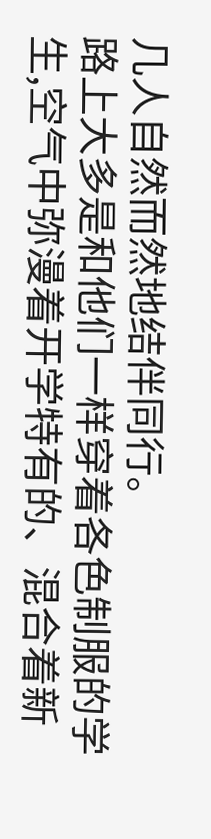几人自然而然地结伴同行。
路上大多是和他们一样穿着各色制服的学生,空气中弥漫着开学特有的、混合着新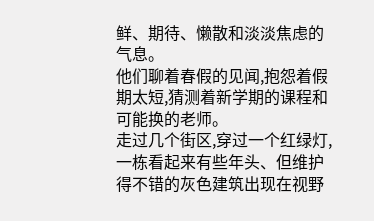鲜、期待、懒散和淡淡焦虑的气息。
他们聊着春假的见闻,抱怨着假期太短,猜测着新学期的课程和可能换的老师。
走过几个街区,穿过一个红绿灯,一栋看起来有些年头、但维护得不错的灰色建筑出现在视野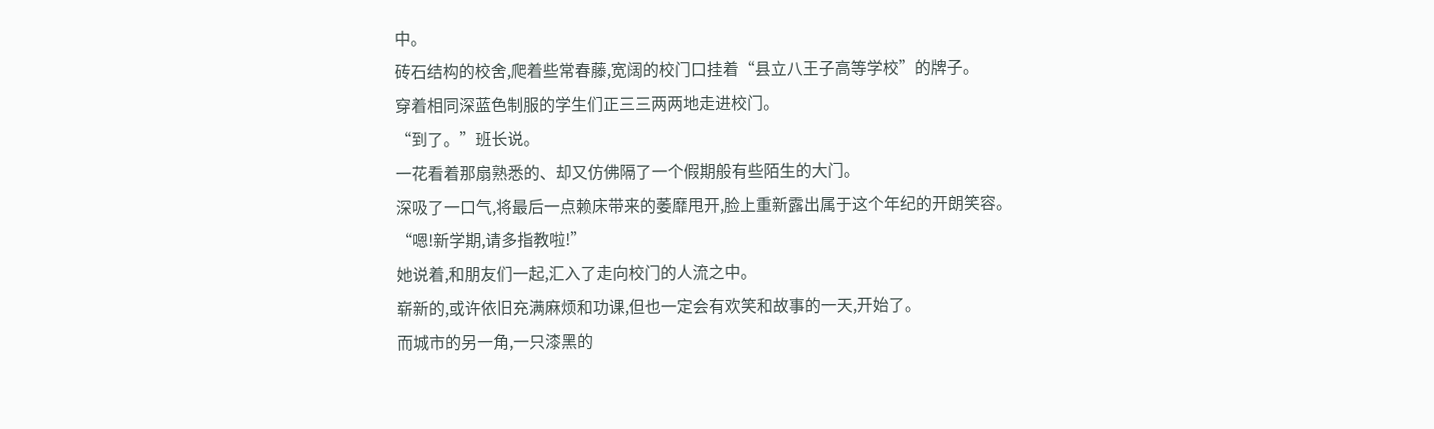中。
砖石结构的校舍,爬着些常春藤,宽阔的校门口挂着“县立八王子高等学校”的牌子。
穿着相同深蓝色制服的学生们正三三两两地走进校门。
“到了。”班长说。
一花看着那扇熟悉的、却又仿佛隔了一个假期般有些陌生的大门。
深吸了一口气,将最后一点赖床带来的萎靡甩开,脸上重新露出属于这个年纪的开朗笑容。
“嗯!新学期,请多指教啦!”
她说着,和朋友们一起,汇入了走向校门的人流之中。
崭新的,或许依旧充满麻烦和功课,但也一定会有欢笑和故事的一天,开始了。
而城市的另一角,一只漆黑的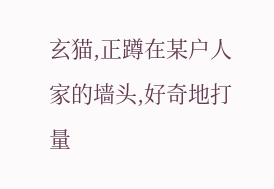玄猫,正蹲在某户人家的墙头,好奇地打量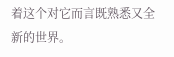着这个对它而言既熟悉又全新的世界。